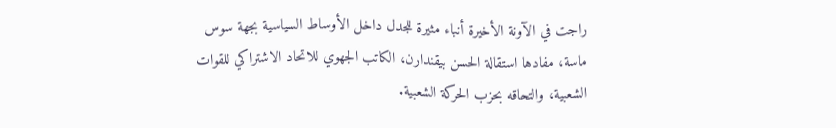راجت في الآونة الأخيرة أنباء مثيرة للجدل داخل الأوساط السياسية بجهة سوس ماسة، مفادها استقالة الحسن بيقندارن، الكاتب الجهوي للاتحاد الاشتراكي للقوات الشعبية، والتحاقه بحزب الحركة الشعبية.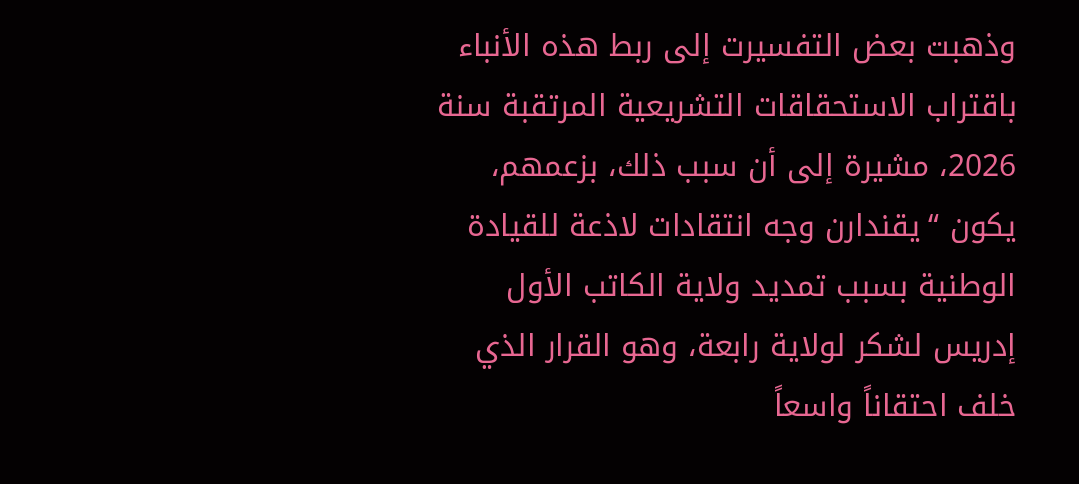وذهبت بعض التفسيرت إلى ربط هذه الأنباء باقتراب الاستحقاقات التشريعية المرتقبة سنة 2026، مشيرة إلى أن سبب ذلك، بزعمهم، يكون “يقندارن وجه انتقادات لاذعة للقيادة الوطنية بسبب تمديد ولاية الكاتب الأول إدريس لشكر لولاية رابعة، وهو القرار الذي خلف احتقاناً واسعاً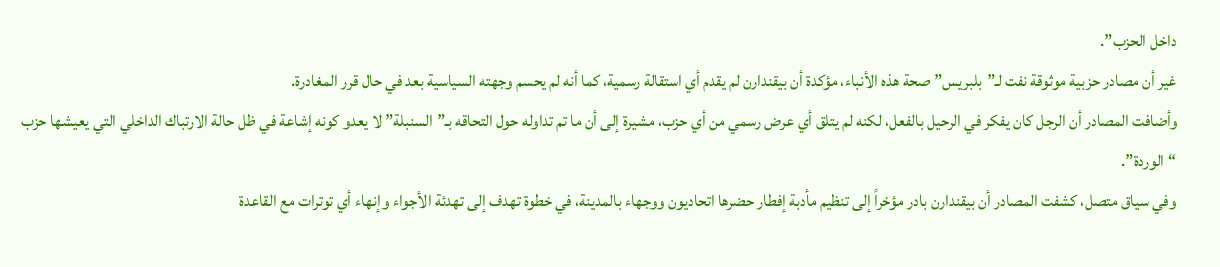داخل الحزب”.
غير أن مصادر حزبية موثوقة نفت لـ”بلبريس” صحة هذه الأنباء، مؤكدة أن بيقندارن لم يقدم أي استقالة رسمية، كما أنه لم يحسم وجهته السياسية بعد في حال قرر المغادرة.
وأضافت المصادر أن الرجل كان يفكر في الرحيل بالفعل، لكنه لم يتلق أي عرض رسمي من أي حزب، مشيرة إلى أن ما تم تداوله حول التحاقه بـ”السنبلة” لا يعدو كونه إشاعة في ظل حالة الارتباك الداخلي التي يعيشها حزب “الوردة”.
وفي سياق متصل، كشفت المصادر أن بيقندارن بادر مؤخراً إلى تنظيم مأدبة إفطار حضرها اتحاديون ووجهاء بالمدينة، في خطوة تهدف إلى تهدئة الأجواء وإنهاء أي توترات مع القاعدة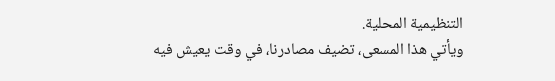التنظيمية المحلية.
ويأتي هذا المسعى، تضيف مصادرنا، في وقت يعيش فيه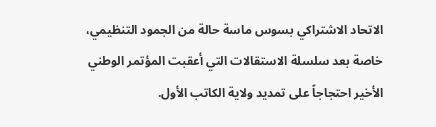الاتحاد الاشتراكي بسوس ماسة حالة من الجمود التنظيمي، خاصة بعد سلسلة الاستقالات التي أعقبت المؤتمر الوطني الأخير احتجاجاً على تمديد ولاية الكاتب الأول.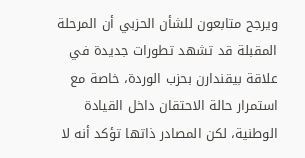ويرجح متابعون للشأن الحزبي أن المرحلة المقبلة قد تشهد تطورات جديدة في علاقة بيقندارن بحزب الوردة، خاصة مع استمرار حالة الاحتقان داخل القيادة الوطنية، لكن المصادر ذاتها تؤكد أنه لا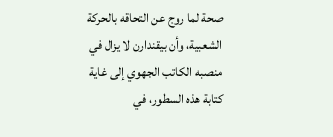صحة لما روج عن التحاقه بالحركة الشعبية، وأن بيقندارن لا يزال في منصبه الكاتب الجهوي إلى غاية كتابة هذه السطور، في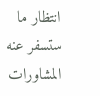انتظار ما ستسفر عنه المشاورات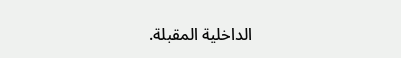الداخلية المقبلة.